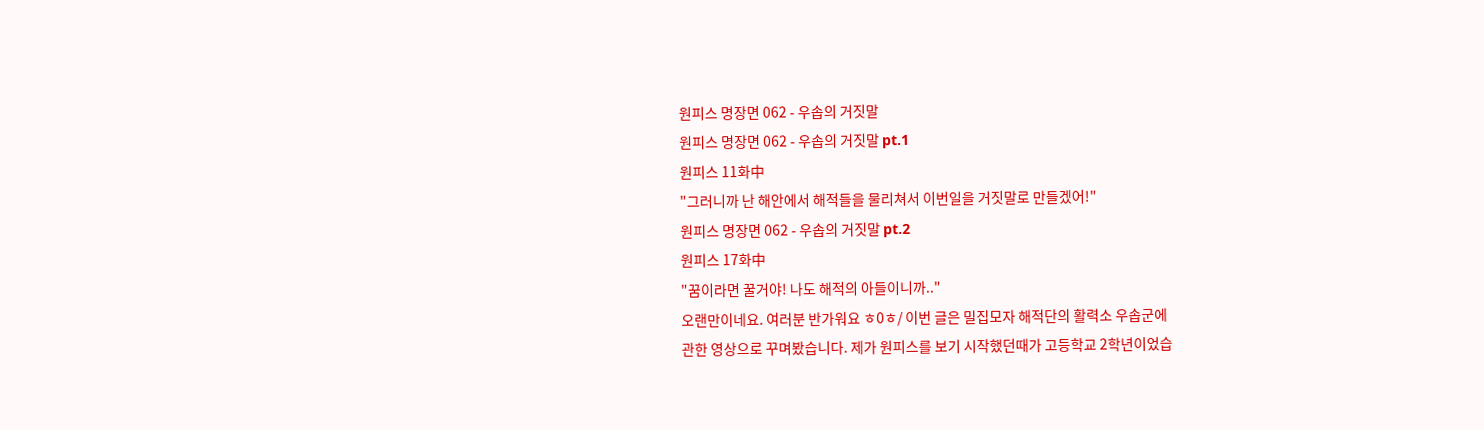원피스 명장면 062 - 우솝의 거짓말
원피스 명장면 062 - 우솝의 거짓말 pt.1
원피스 11화中
"그러니까 난 해안에서 해적들을 물리쳐서 이번일을 거짓말로 만들겠어!"
원피스 명장면 062 - 우솝의 거짓말 pt.2
원피스 17화中
"꿈이라면 꿀거야! 나도 해적의 아들이니까.."
오랜만이네요. 여러분 반가워요 ㅎ0ㅎ/ 이번 글은 밀집모자 해적단의 활력소 우솝군에
관한 영상으로 꾸며봤습니다. 제가 원피스를 보기 시작했던때가 고등학교 2학년이었습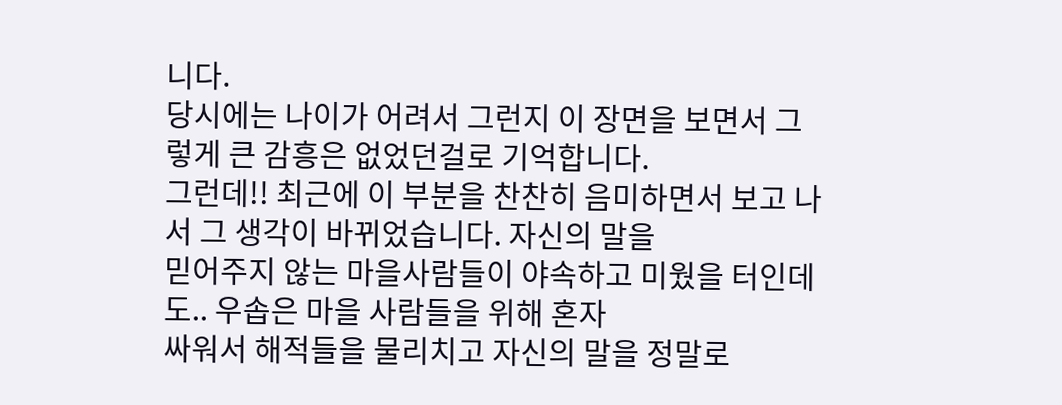니다.
당시에는 나이가 어려서 그런지 이 장면을 보면서 그렇게 큰 감흥은 없었던걸로 기억합니다.
그런데!! 최근에 이 부분을 찬찬히 음미하면서 보고 나서 그 생각이 바뀌었습니다. 자신의 말을
믿어주지 않는 마을사람들이 야속하고 미웠을 터인데도.. 우솝은 마을 사람들을 위해 혼자
싸워서 해적들을 물리치고 자신의 말을 정말로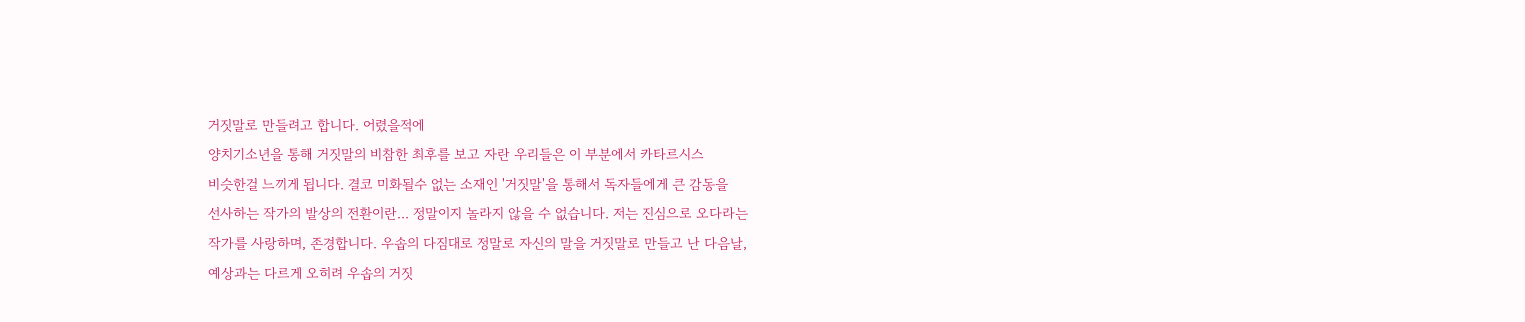거짓말로 만들려고 합니다. 어렸을적에
양치기소년을 통해 거짓말의 비참한 최후를 보고 자란 우리들은 이 부분에서 카타르시스
비슷한걸 느끼게 됩니다. 결코 미화될수 없는 소재인 '거짓말'을 통해서 독자들에게 큰 감동을
선사하는 작가의 발상의 전환이란... 정말이지 놀라지 않을 수 없습니다. 저는 진심으로 오다라는
작가를 사랑하며, 존경합니다. 우솝의 다짐대로 정말로 자신의 말을 거짓말로 만들고 난 다음날,
예상과는 다르게 오히려 우솝의 거짓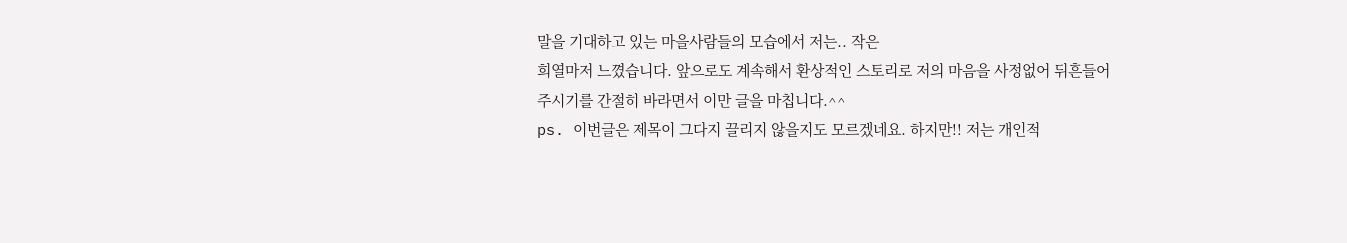말을 기대하고 있는 마을사람들의 모습에서 저는.. 작은
희열마저 느꼈습니다. 앞으로도 계속해서 환상적인 스토리로 저의 마음을 사정없어 뒤흔들어
주시기를 간절히 바라면서 이만 글을 마칩니다.^^
ps. 이번글은 제목이 그다지 끌리지 않을지도 모르겠네요. 하지만!! 저는 개인적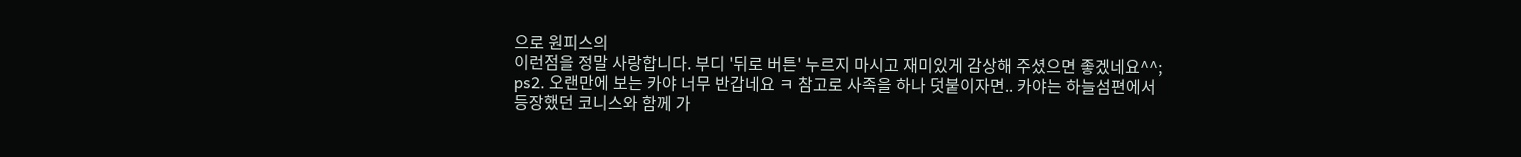으로 원피스의
이런점을 정말 사랑합니다. 부디 '뒤로 버튼' 누르지 마시고 재미있게 감상해 주셨으면 좋겠네요^^;
ps2. 오랜만에 보는 카야 너무 반갑네요 ㅋ 참고로 사족을 하나 덧붙이자면.. 카야는 하늘섬편에서
등장했던 코니스와 함께 가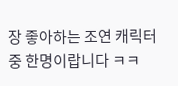장 좋아하는 조연 캐릭터중 한명이랍니다 ㅋㅋ